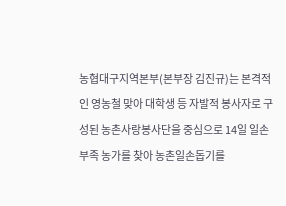농협대구지역본부(본부장 김진규)는 본격적인 영농철 맞아 대학생 등 자발적 봉사자로 구성된 농촌사랑봉사단을 중심으로 14일 일손부족 농가를 찾아 농촌일손돕기를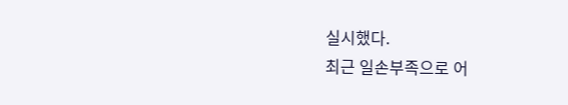실시했다.
최근 일손부족으로 어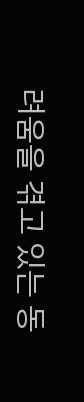려움을 겪고 있는 동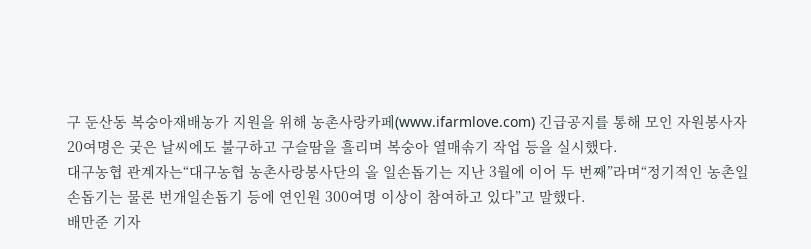구 둔산동 복숭아재배농가 지원을 위해 농촌사랑카페(www.ifarmlove.com) 긴급공지를 통해 모인 자원봉사자 20여명은 궂은 날씨에도 불구하고 구슬땀을 흘리며 복숭아 열매솎기 작업 등을 실시했다.
대구농협 관계자는“대구농협 농촌사랑봉사단의 올 일손돕기는 지난 3월에 이어 두 번째”라며“정기적인 농촌일손돕기는 물론 번개일손돕기 등에 연인원 300여명 이상이 참여하고 있다”고 말했다.
배만준 기자